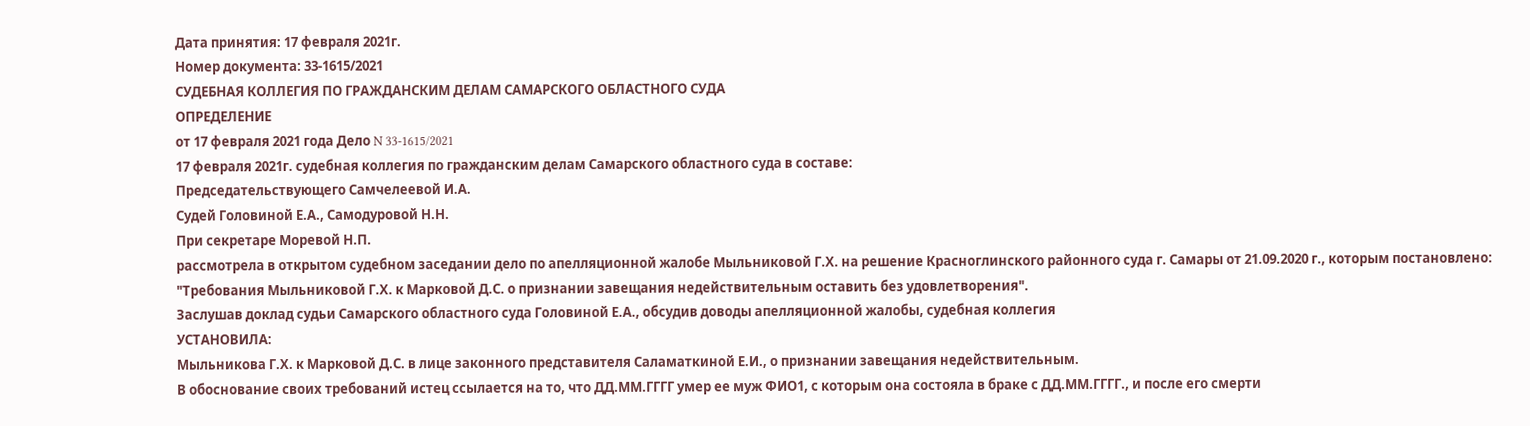Дата принятия: 17 февраля 2021г.
Номер документа: 33-1615/2021
СУДЕБНАЯ КОЛЛЕГИЯ ПО ГРАЖДАНСКИМ ДЕЛАМ САМАРСКОГО ОБЛАСТНОГО СУДА
ОПРЕДЕЛЕНИЕ
от 17 февраля 2021 года Дело N 33-1615/2021
17 февраля 2021г. судебная коллегия по гражданским делам Самарского областного суда в составе:
Председательствующего Самчелеевой И.А.
Судей Головиной Е.А., Самодуровой Н.Н.
При секретаре Моревой Н.П.
рассмотрела в открытом судебном заседании дело по апелляционной жалобе Мыльниковой Г.Х. на решение Красноглинского районного суда г. Самары от 21.09.2020 г., которым постановлено:
"Требования Мыльниковой Г.Х. к Марковой Д.С. о признании завещания недействительным оставить без удовлетворения".
Заслушав доклад судьи Самарского областного суда Головиной Е.А., обсудив доводы апелляционной жалобы, судебная коллегия
УСТАНОВИЛА:
Мыльникова Г.Х. к Марковой Д.С. в лице законного представителя Саламаткиной Е.И., о признании завещания недействительным.
В обоснование своих требований истец ссылается на то, что ДД.ММ.ГГГГ умер ее муж ФИО1, с которым она состояла в браке с ДД.ММ.ГГГГ., и после его смерти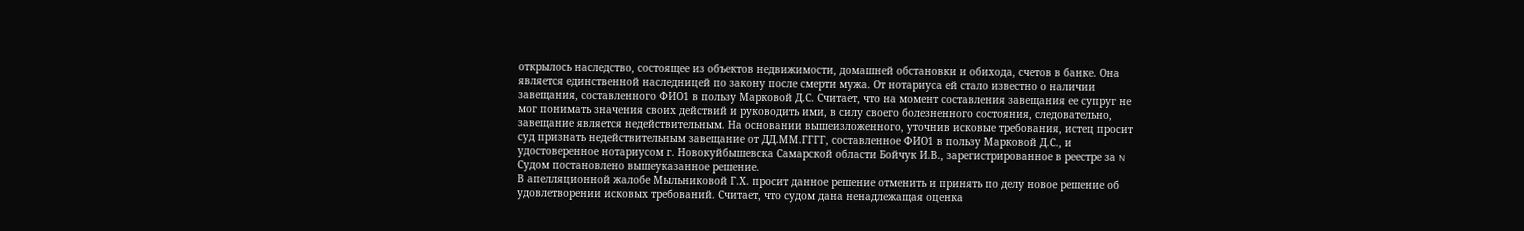открылось наследство, состоящее из объектов недвижимости, домашней обстановки и обихода, счетов в банке. Она является единственной наследницей по закону после смерти мужа. От нотариуса ей стало известно о наличии завещания, составленного ФИО1 в пользу Марковой Д.С. Считает, что на момент составления завещания ее супруг не мог понимать значения своих действий и руководить ими, в силу своего болезненного состояния, следовательно, завещание является недействительным. На основании вышеизложенного, уточнив исковые требования, истец просит суд признать недействительным завещание от ДД.ММ.ГГГГ, составленное ФИО1 в пользу Марковой Д.С., и удостоверенное нотариусом г. Новокуйбышевска Самарской области Бойчук И.В., зарегистрированное в реестре за N
Судом постановлено вышеуказанное решение.
В апелляционной жалобе Мыльниковой Г.Х. просит данное решение отменить и принять по делу новое решение об удовлетворении исковых требований. Считает, что судом дана ненадлежащая оценка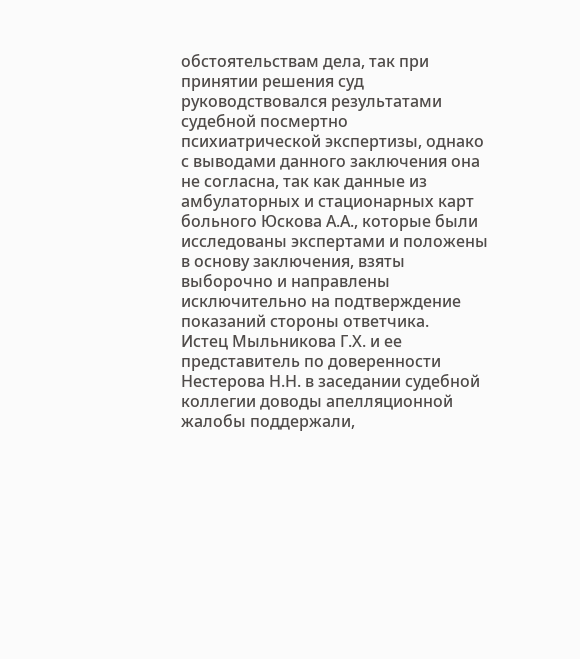обстоятельствам дела, так при принятии решения суд руководствовался результатами судебной посмертно психиатрической экспертизы, однако с выводами данного заключения она не согласна, так как данные из амбулаторных и стационарных карт больного Юскова А.А., которые были исследованы экспертами и положены в основу заключения, взяты выборочно и направлены исключительно на подтверждение показаний стороны ответчика.
Истец Мыльникова Г.Х. и ее представитель по доверенности Нестерова Н.Н. в заседании судебной коллегии доводы апелляционной жалобы поддержали,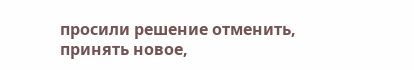просили решение отменить, принять новое,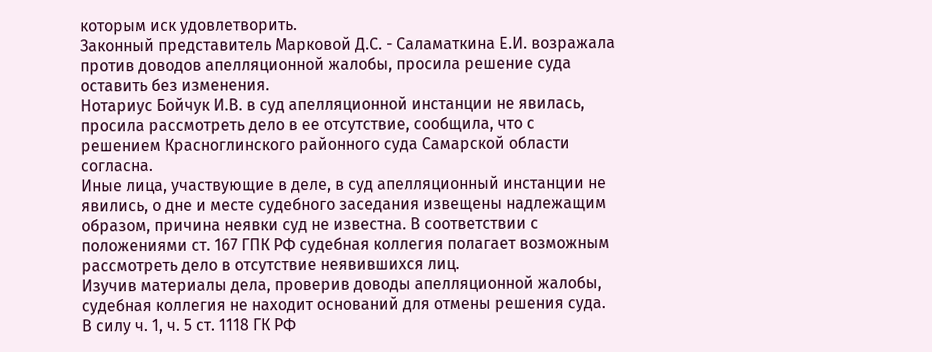которым иск удовлетворить.
Законный представитель Марковой Д.С. - Саламаткина Е.И. возражала против доводов апелляционной жалобы, просила решение суда оставить без изменения.
Нотариус Бойчук И.В. в суд апелляционной инстанции не явилась, просила рассмотреть дело в ее отсутствие, сообщила, что с решением Красноглинского районного суда Самарской области согласна.
Иные лица, участвующие в деле, в суд апелляционный инстанции не явились, о дне и месте судебного заседания извещены надлежащим образом, причина неявки суд не известна. В соответствии с положениями ст. 167 ГПК РФ судебная коллегия полагает возможным рассмотреть дело в отсутствие неявившихся лиц.
Изучив материалы дела, проверив доводы апелляционной жалобы, судебная коллегия не находит оснований для отмены решения суда.
В силу ч. 1, ч. 5 ст. 1118 ГК РФ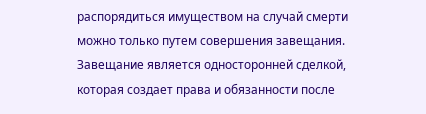распорядиться имуществом на случай смерти можно только путем совершения завещания.
Завещание является односторонней сделкой, которая создает права и обязанности после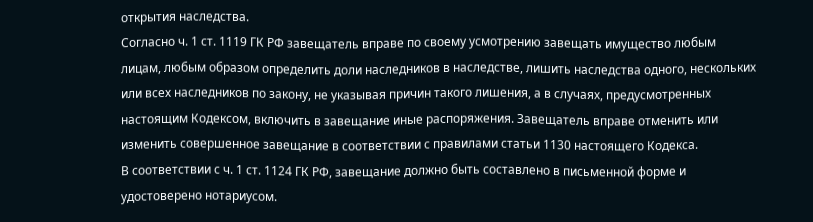открытия наследства.
Согласно ч. 1 ст. 1119 ГК РФ завещатель вправе по своему усмотрению завещать имущество любым лицам, любым образом определить доли наследников в наследстве, лишить наследства одного, нескольких или всех наследников по закону, не указывая причин такого лишения, а в случаях, предусмотренных настоящим Кодексом, включить в завещание иные распоряжения. Завещатель вправе отменить или изменить совершенное завещание в соответствии с правилами статьи 1130 настоящего Кодекса.
В соответствии с ч. 1 ст. 1124 ГК РФ, завещание должно быть составлено в письменной форме и удостоверено нотариусом.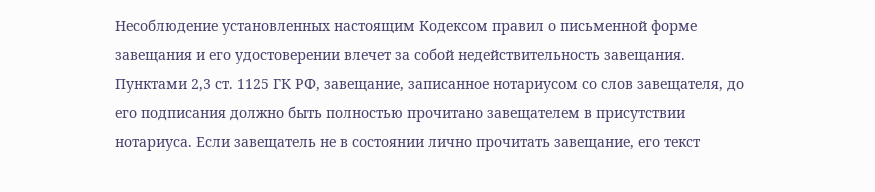Несоблюдение установленных настоящим Кодексом правил о письменной форме завещания и его удостоверении влечет за собой недействительность завещания.
Пунктами 2,3 ст. 1125 ГК РФ, завещание, записанное нотариусом со слов завещателя, до его подписания должно быть полностью прочитано завещателем в присутствии нотариуса. Если завещатель не в состоянии лично прочитать завещание, его текст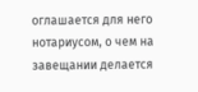оглашается для него нотариусом, о чем на завещании делается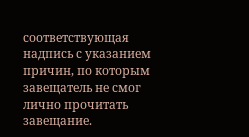соответствующая надпись с указанием причин, по которым завещатель не смог лично прочитать завещание.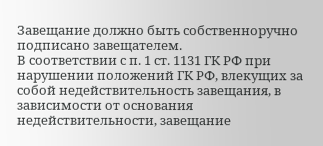Завещание должно быть собственноручно подписано завещателем.
В соответствии с п. 1 ст. 1131 ГК РФ при нарушении положений ГК РФ, влекущих за собой недействительность завещания, в зависимости от основания недействительности, завещание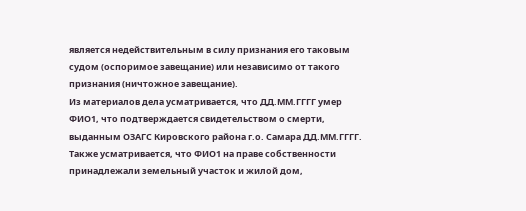является недействительным в силу признания его таковым судом (оспоримое завещание) или независимо от такого признания (ничтожное завещание).
Из материалов дела усматривается, что ДД.ММ.ГГГГ умер ФИО1, что подтверждается свидетельством о смерти, выданным ОЗАГС Кировского района г.о. Самара ДД.ММ.ГГГГ.
Также усматривается, что ФИО1 на праве собственности принадлежали земельный участок и жилой дом,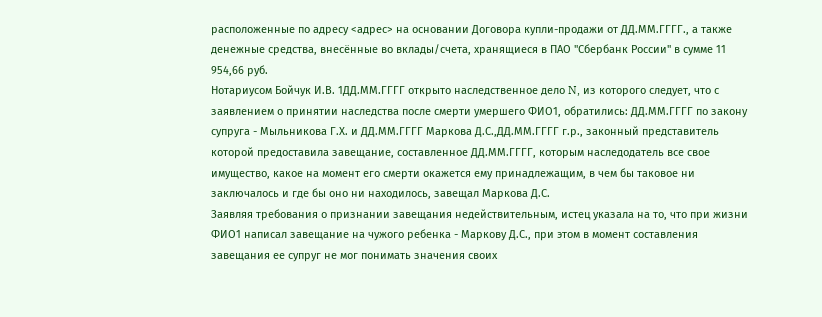расположенные по адресу <адрес> на основании Договора купли-продажи от ДД.ММ.ГГГГ., а также денежные средства, внесённые во вклады/счета, хранящиеся в ПАО "Сбербанк России" в сумме 11 954,66 руб.
Нотариусом Бойчук И.В. 1ДД.ММ.ГГГГ открыто наследственное дело N, из которого следует, что с заявлением о принятии наследства после смерти умершего ФИО1, обратились: ДД.ММ.ГГГГ по закону супруга - Мыльникова Г.Х. и ДД.ММ.ГГГГ Маркова Д.С.,ДД.ММ.ГГГГ г.р., законный представитель которой предоставила завещание, составленное ДД.ММ.ГГГГ, которым наследодатель все свое имущество, какое на момент его смерти окажется ему принадлежащим, в чем бы таковое ни заключалось и где бы оно ни находилось, завещал Маркова Д.С.
Заявляя требования о признании завещания недействительным, истец указала на то, что при жизни ФИО1 написал завещание на чужого ребенка - Маркову Д.С., при этом в момент составления завещания ее супруг не мог понимать значения своих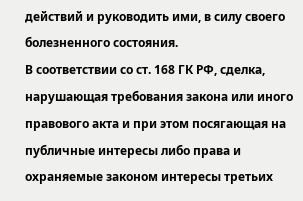действий и руководить ими, в силу своего болезненного состояния.
В соответствии со ст. 168 ГК РФ, сделка, нарушающая требования закона или иного правового акта и при этом посягающая на публичные интересы либо права и охраняемые законом интересы третьих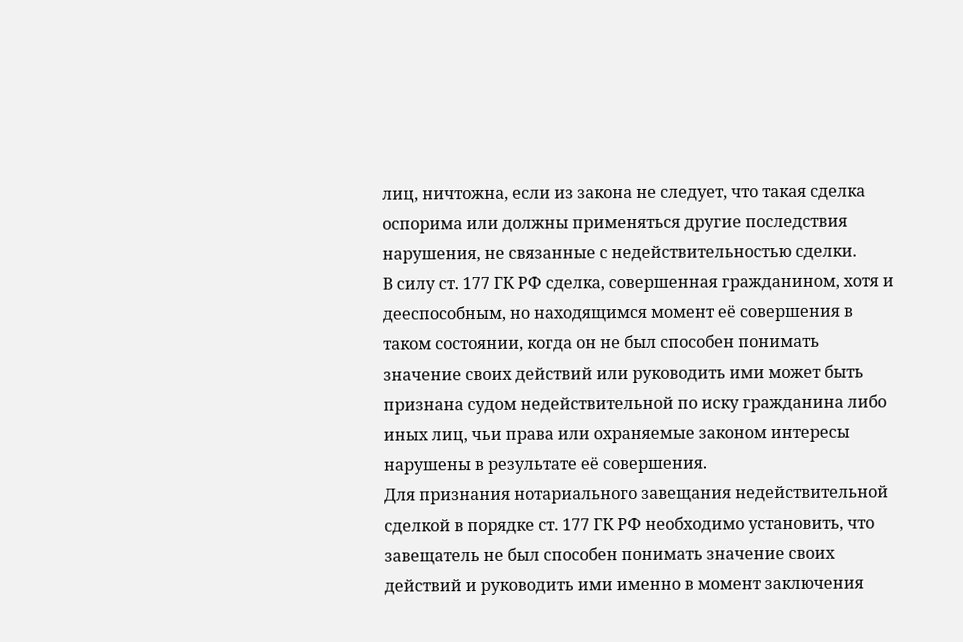лиц, ничтожна, если из закона не следует, что такая сделка оспорима или должны применяться другие последствия нарушения, не связанные с недействительностью сделки.
В силу ст. 177 ГК РФ сделка, совершенная гражданином, хотя и дееспособным, но находящимся момент её совершения в таком состоянии, когда он не был способен понимать значение своих действий или руководить ими может быть признана судом недействительной по иску гражданина либо иных лиц, чьи права или охраняемые законом интересы нарушены в результате её совершения.
Для признания нотариального завещания недействительной сделкой в порядке ст. 177 ГК РФ необходимо установить, что завещатель не был способен понимать значение своих действий и руководить ими именно в момент заключения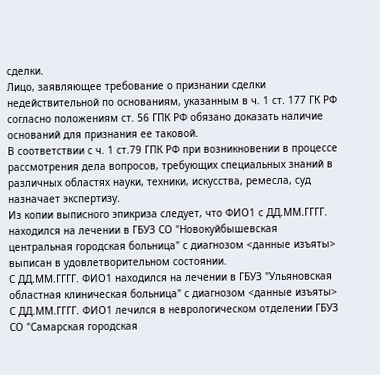сделки.
Лицо, заявляющее требование о признании сделки недействительной по основаниям, указанным в ч. 1 ст. 177 ГК РФ согласно положениям ст. 56 ГПК РФ обязано доказать наличие оснований для признания ее таковой.
В соответствии с ч. 1 ст.79 ГПК РФ при возникновении в процессе рассмотрения дела вопросов, требующих специальных знаний в различных областях науки, техники, искусства, ремесла, суд назначает экспертизу.
Из копии выписного эпикриза следует, что ФИО1 с ДД.ММ.ГГГГ. находился на лечении в ГБУЗ СО "Новокуйбышевская центральная городская больница" с диагнозом <данные изъяты> выписан в удовлетворительном состоянии.
С ДД.ММ.ГГГГ. ФИО1 находился на лечении в ГБУЗ "Ульяновская областная клиническая больница" с диагнозом <данные изъяты>
С ДД.ММ.ГГГГ. ФИО1 лечился в неврологическом отделении ГБУЗ СО "Самарская городская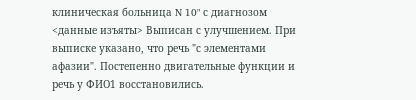клиническая больница N 10" с диагнозом <данные изъяты> Выписан с улучшением. При выписке указано, что речь "с элементами афазии". Постепенно двигательные функции и речь у ФИО1 восстановились.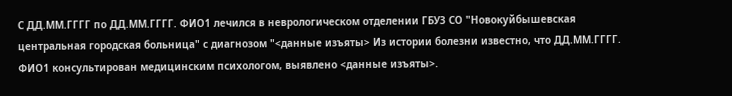С ДД.ММ.ГГГГ по ДД.ММ.ГГГГ. ФИО1 лечился в неврологическом отделении ГБУЗ СО "Новокуйбышевская центральная городская больница" с диагнозом "<данные изъяты> Из истории болезни известно, что ДД.ММ.ГГГГ. ФИО1 консультирован медицинским психологом, выявлено <данные изъяты>.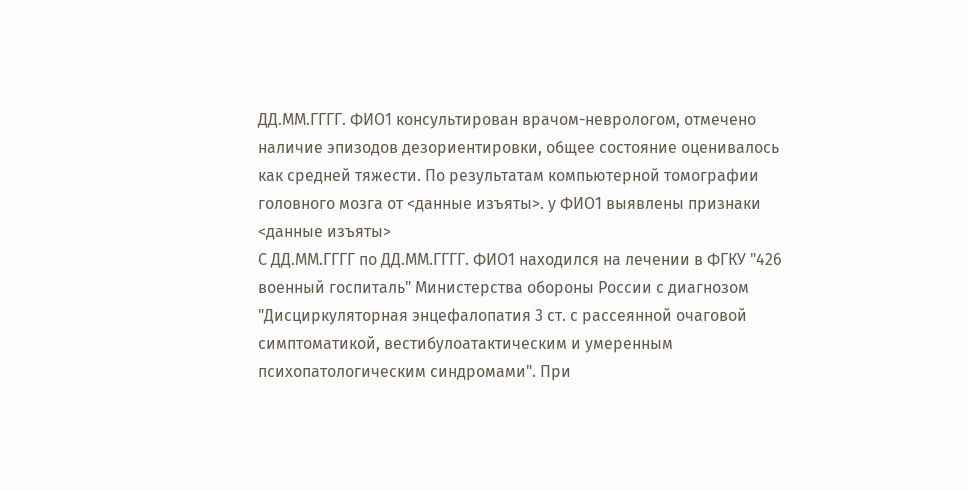ДД.ММ.ГГГГ. ФИО1 консультирован врачом-неврологом, отмечено наличие эпизодов дезориентировки, общее состояние оценивалось как средней тяжести. По результатам компьютерной томографии головного мозга от <данные изъяты>. у ФИО1 выявлены признаки <данные изъяты>
С ДД.ММ.ГГГГ по ДД.ММ.ГГГГ. ФИО1 находился на лечении в ФГКУ "426 военный госпиталь" Министерства обороны России с диагнозом "Дисциркуляторная энцефалопатия 3 ст. с рассеянной очаговой симптоматикой, вестибулоатактическим и умеренным психопатологическим синдромами". При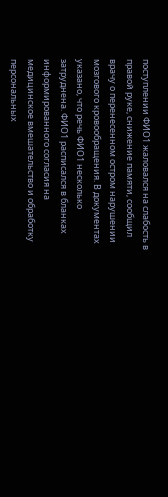поступлении ФИО1 жаловался на слабость в правой руке, снижение памяти, сообщил врачу о перенесенном остром нарушении мозгового кровообращения. В документах указано, что речь ФИО1 несколько затруднена. ФИО1 расписался в бланках информированного согласия на медицинское вмешательство и обработку персональных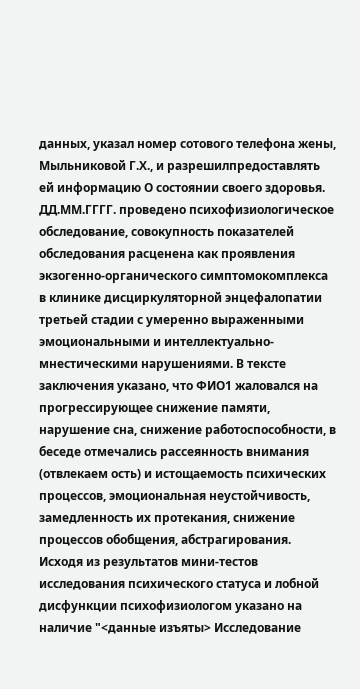данных, указал номер сотового телефона жены, Мыльниковой Г.Х., и разрешилпредоставлять ей информацию О состоянии своего здоровья.
ДД.ММ.ГГГГ. проведено психофизиологическое обследование, совокупность показателей обследования расценена как проявления экзогенно-органического симптомокомплекса в клинике дисциркуляторной энцефалопатии третьей стадии с умеренно выраженными эмоциональными и интеллектуально-мнестическими нарушениями. В тексте заключения указано, что ФИО1 жаловался на прогрессирующее снижение памяти, нарушение сна, снижение работоспособности, в беседе отмечались рассеянность внимания (отвлекаем ость) и истощаемость психических процессов, эмоциональная неустойчивость, замедленность их протекания, снижение процессов обобщения, абстрагирования. Исходя из результатов мини-тестов исследования психического статуса и лобной дисфункции психофизиологом указано на наличие "<данные изъяты> Исследование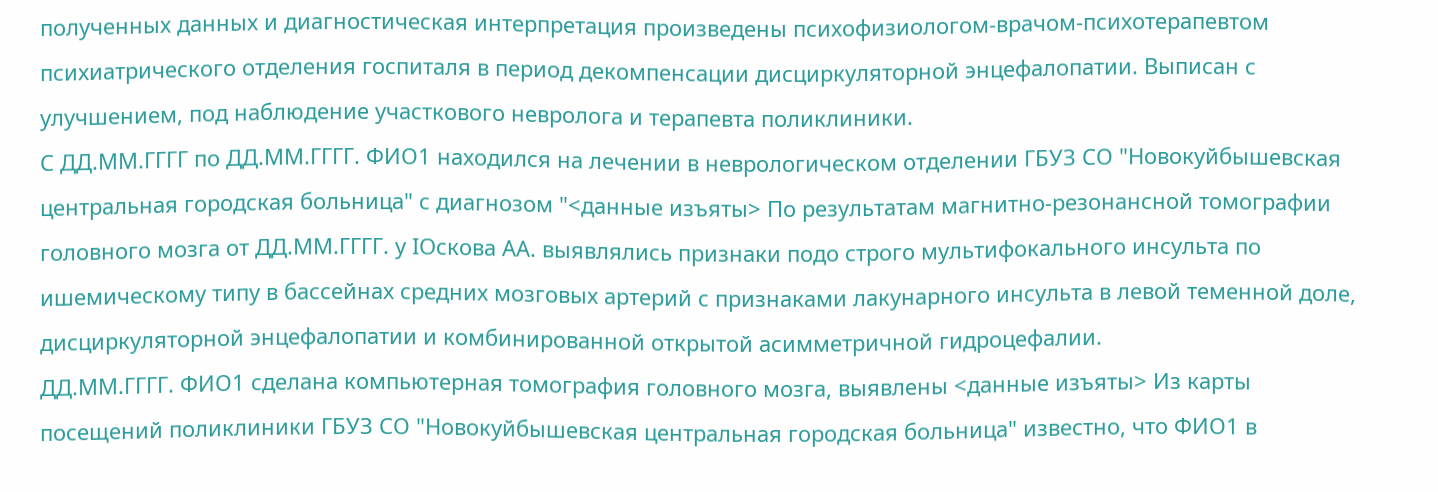полученных данных и диагностическая интерпретация произведены психофизиологом-врачом-психотерапевтом психиатрического отделения госпиталя в период декомпенсации дисциркуляторной энцефалопатии. Выписан с улучшением, под наблюдение участкового невролога и терапевта поликлиники.
С ДД.ММ.ГГГГ по ДД.ММ.ГГГГ. ФИО1 находился на лечении в неврологическом отделении ГБУЗ СО "Новокуйбышевская центральная городская больница" с диагнозом "<данные изъяты> По результатам магнитно-резонансной томографии головного мозга от ДД.ММ.ГГГГ. у IOскова АА. выявлялись признаки подо строго мультифокального инсульта по ишемическому типу в бассейнах средних мозговых артерий с признаками лакунарного инсульта в левой теменной доле, дисциркуляторной энцефалопатии и комбинированной открытой асимметричной гидроцефалии.
ДД.ММ.ГГГГ. ФИО1 сделана компьютерная томография головного мозга, выявлены <данные изъяты> Из карты посещений поликлиники ГБУЗ СО "Новокуйбышевская центральная городская больница" известно, что ФИО1 в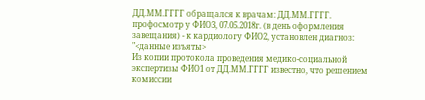ДД.ММ.ГГГГ обращался к врачам: ДД.ММ.ГГГГ. профосмотр у ФИО3, 07.05.2018г. (в день оформления завещания) - к кардиологу ФИО2, установлен диагноз: "<данные изъяты>
Из копии протокола проведения медико-социальной экспертизы ФИО1 от ДД.ММ.ГГГГ известно, что решением комиссии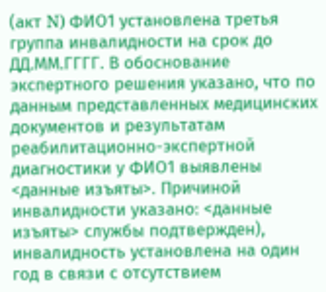(акт N) ФИО1 установлена третья группа инвалидности на срок до ДД.ММ.ГГГГ. В обоснование экспертного решения указано, что по данным представленных медицинских документов и результатам реабилитационно-экспертной диагностики у ФИО1 выявлены <данные изъяты>. Причиной инвалидности указано: <данные изъяты> службы подтвержден), инвалидность установлена на один год в связи с отсутствием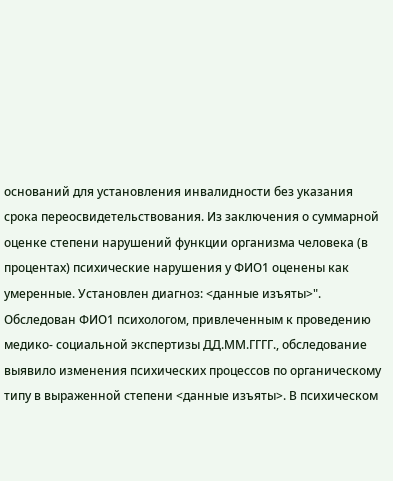оснований для установления инвалидности без указания срока переосвидетельствования. Из заключения о суммарной оценке степени нарушений функции организма человека (в процентах) психические нарушения у ФИО1 оценены как умеренные. Установлен диагноз: <данные изъяты>". Обследован ФИО1 психологом, привлеченным к проведению медико- социальной экспертизы ДД.ММ.ГГГГ., обследование выявило изменения психических процессов по органическому типу в выраженной степени <данные изъяты>. В психическом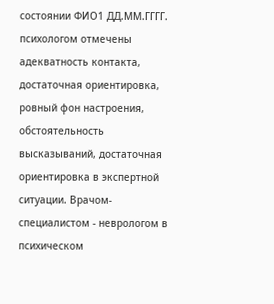состоянии ФИО1 ДД.ММ.ГГГГ. психологом отмечены адекватность контакта, достаточная ориентировка, ровный фон настроения, обстоятельность высказываний, достаточная ориентировка в экспертной ситуации. Врачом-специалистом - неврологом в психическом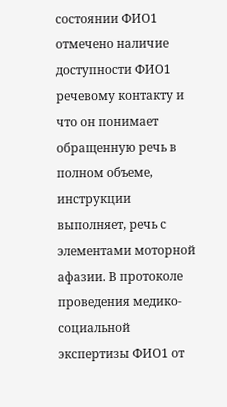состоянии ФИО1 отмечено наличие доступности ФИО1 речевому контакту и что он понимает обращенную речь в полном объеме, инструкции выполняет, речь с элементами моторной афазии. В протоколе проведения медико-социальной экспертизы ФИО1 от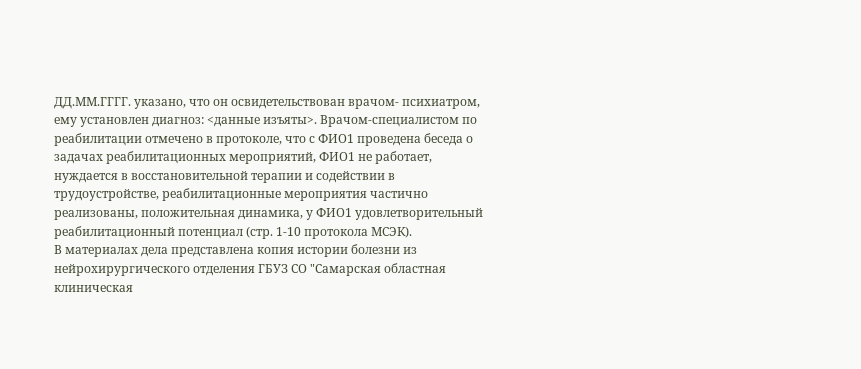ДД.ММ.ГГГГ. указано, что он освидетельствован врачом- психиатром, ему установлен диагноз: <данные изъяты>. Врачом-специалистом по реабилитации отмечено в протоколе, что с ФИО1 проведена беседа о задачах реабилитационных мероприятий, ФИО1 не работает, нуждается в восстановительной терапии и содействии в трудоустройстве, реабилитационные мероприятия частично реализованы, положительная динамика, у ФИО1 удовлетворительный реабилитационный потенциал (стр. 1-10 протокола МСЭК).
В материалах дела представлена копия истории болезни из нейрохирургического отделения ГБУЗ СО "Самарская областная клиническая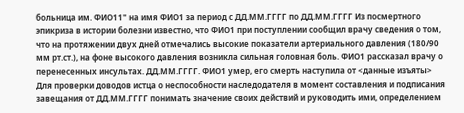больница им. ФИО11" на имя ФИО1 за период с ДД.ММ.ГГГГ по ДД.ММ.ГГГГ Из посмертного эпикриза в истории болезни известно, что ФИО1 при поступлении сообщил врачу сведения о том, что на протяжении двух дней отмечались высокие показатели артериального давления (180/90 мм рт.ст.), на фоне высокого давления возникла сильная головная боль. ФИО1 рассказал врачу о перенесенных инсультах. ДД.ММ.ГГГГ. ФИО1 умер, его смерть наступила от <данные изъяты>
Для проверки доводов истца о неспособности наследодателя в момент составления и подписания завещания от ДД.ММ.ГГГГ понимать значение своих действий и руководить ими, определением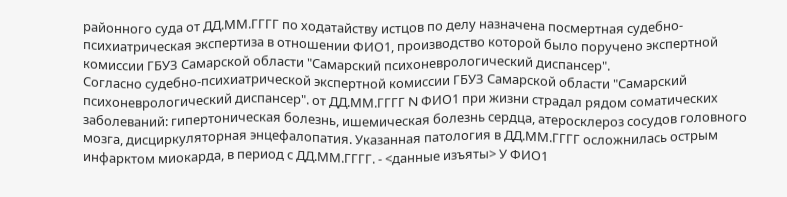районного суда от ДД.ММ.ГГГГ по ходатайству истцов по делу назначена посмертная судебно-психиатрическая экспертиза в отношении ФИО1, производство которой было поручено экспертной комиссии ГБУЗ Самарской области "Самарский психоневрологический диспансер".
Согласно судебно-психиатрической экспертной комиссии ГБУЗ Самарской области "Самарский психоневрологический диспансер". от ДД.ММ.ГГГГ N ФИО1 при жизни страдал рядом соматических заболеваний: гипертоническая болезнь, ишемическая болезнь сердца, атеросклероз сосудов головного мозга, дисциркуляторная энцефалопатия. Указанная патология в ДД.ММ.ГГГГ осложнилась острым инфарктом миокарда, в период с ДД.ММ.ГГГГ. - <данные изъяты> У ФИО1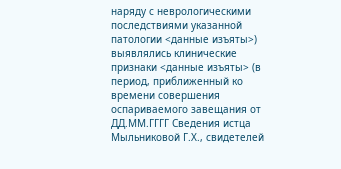наряду с неврологическими последствиями указанной патологии <данные изъяты>) выявлялись клинические признаки <данные изъяты> (в период, приближенный ко времени совершения оспариваемого завещания от ДД.ММ.ГГГГ Сведения истца Мыльниковой Г.Х., свидетелей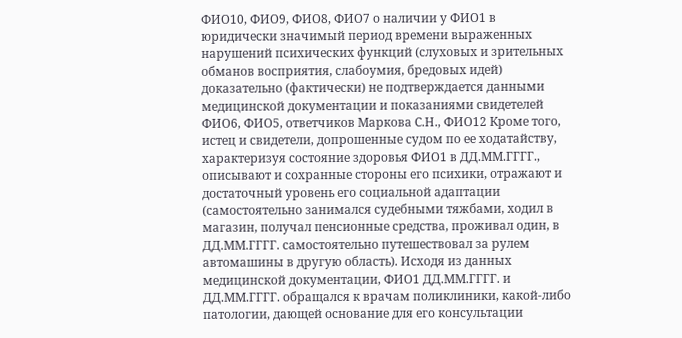ФИО10, ФИО9, ФИО8, ФИО7 о наличии у ФИО1 в юридически значимый период времени выраженных нарушений психических функций (слуховых и зрительных обманов восприятия, слабоумия, бредовых идей) доказательно (фактически) не подтверждается данными медицинской документации и показаниями свидетелей ФИО6, ФИО5, ответчиков Маркова С.Н., ФИО12 Кроме того, истец и свидетели, допрошенные судом по ее ходатайству, характеризуя состояние здоровья ФИО1 в ДД.ММ.ГГГГ., описывают и сохранные стороны его психики, отражают и достаточный уровень его социальной адаптации (самостоятельно занимался судебными тяжбами, ходил в магазин, получал пенсионные средства, проживал один, в ДД.ММ.ГГГГ. самостоятельно путешествовал за рулем автомашины в другую область). Исходя из данных медицинской документации, ФИО1 ДД.ММ.ГГГГ. и ДД.ММ.ГГГГ. обращался к врачам поликлиники, какой-либо патологии, дающей основание для его консультации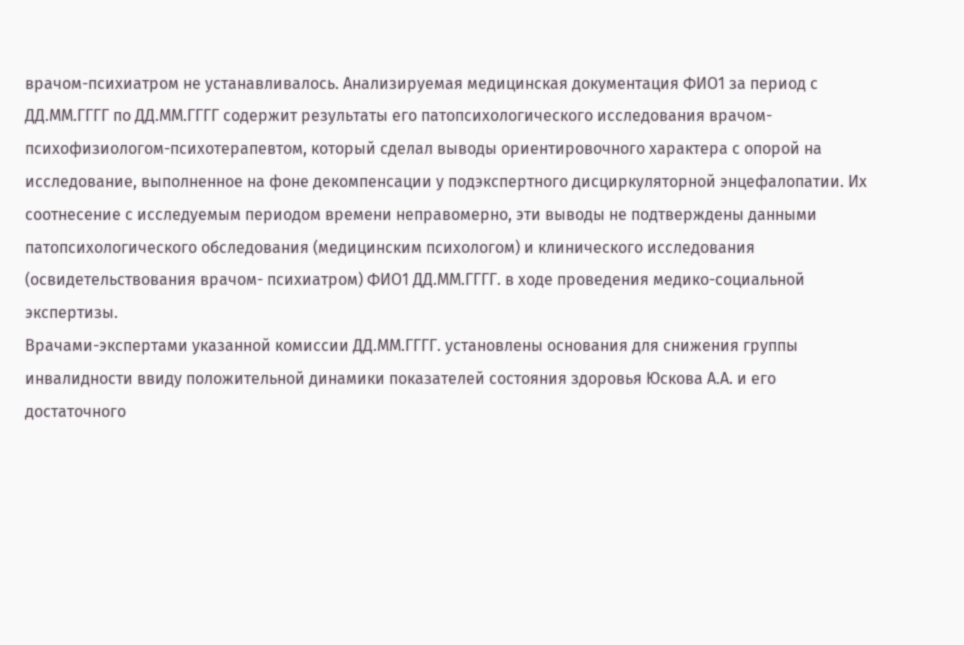врачом-психиатром не устанавливалось. Анализируемая медицинская документация ФИО1 за период с ДД.ММ.ГГГГ по ДД.ММ.ГГГГ содержит результаты его патопсихологического исследования врачом-психофизиологом-психотерапевтом, который сделал выводы ориентировочного характера с опорой на исследование, выполненное на фоне декомпенсации у подэкспертного дисциркуляторной энцефалопатии. Их соотнесение с исследуемым периодом времени неправомерно, эти выводы не подтверждены данными патопсихологического обследования (медицинским психологом) и клинического исследования (освидетельствования врачом- психиатром) ФИО1 ДД.ММ.ГГГГ. в ходе проведения медико-социальной экспертизы.
Врачами-экспертами указанной комиссии ДД.ММ.ГГГГ. установлены основания для снижения группы инвалидности ввиду положительной динамики показателей состояния здоровья Юскова А.А. и его достаточного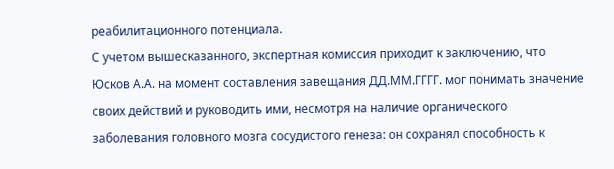реабилитационного потенциала.
С учетом вышесказанного, экспертная комиссия приходит к заключению, что Юсков А.А. на момент составления завещания ДД.ММ.ГГГГ. мог понимать значение своих действий и руководить ими, несмотря на наличие органического заболевания головного мозга сосудистого генеза: он сохранял способность к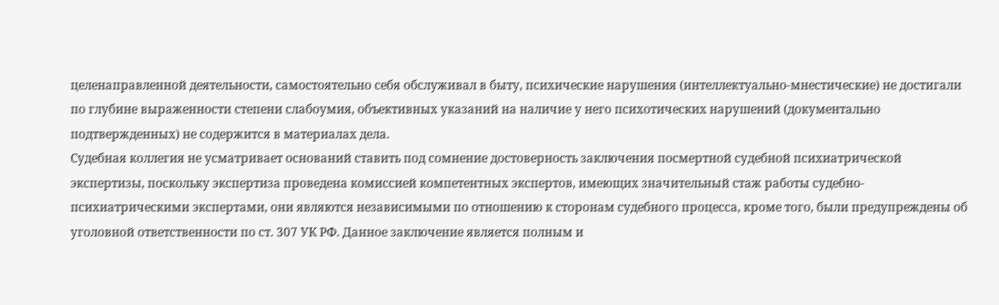целенаправленной деятельности, самостоятельно себя обслуживал в быту, психические нарушения (интеллектуально-мнестические) не достигали по глубине выраженности степени слабоумия, объективных указаний на наличие у него психотических нарушений (документально подтвержденных) не содержится в материалах дела.
Судебная коллегия не усматривает оснований ставить под сомнение достоверность заключения посмертной судебной психиатрической экспертизы, поскольку экспертиза проведена комиссией компетентных экспертов, имеющих значительный стаж работы судебно-психиатрическими экспертами, они являются независимыми по отношению к сторонам судебного процесса, кроме того, были предупреждены об уголовной ответственности по ст. 307 УК РФ. Данное заключение является полным и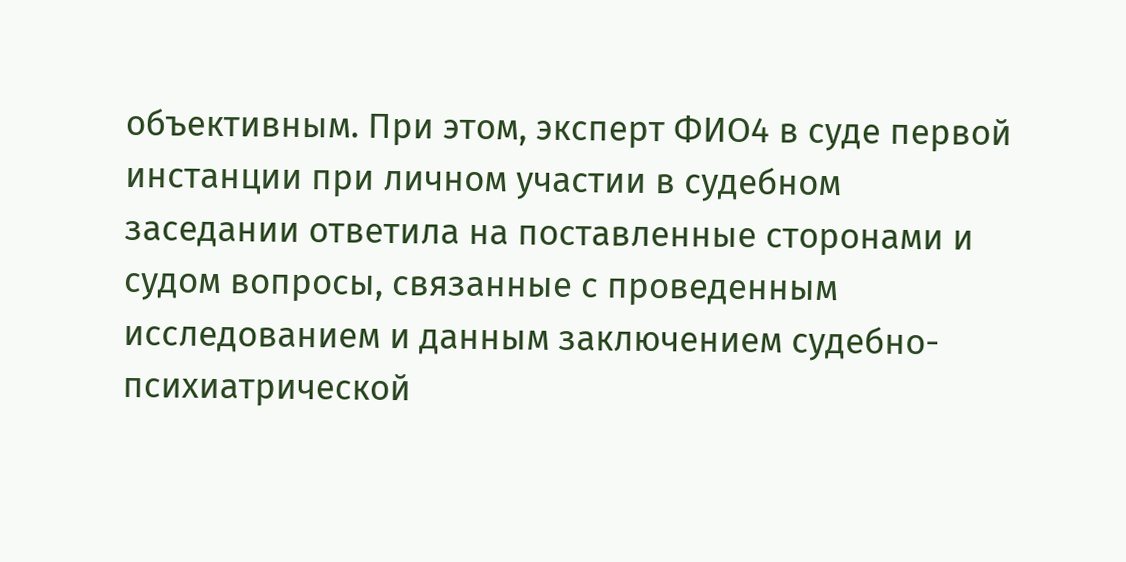объективным. При этом, эксперт ФИО4 в суде первой инстанции при личном участии в судебном заседании ответила на поставленные сторонами и судом вопросы, связанные с проведенным исследованием и данным заключением судебно-психиатрической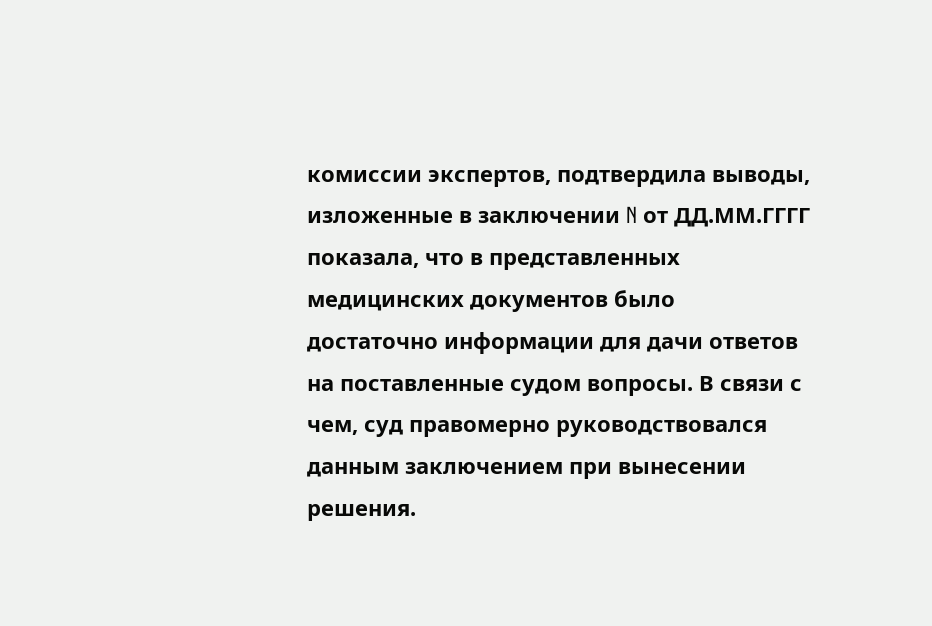комиссии экспертов, подтвердила выводы, изложенные в заключении N от ДД.ММ.ГГГГ показала, что в представленных медицинских документов было достаточно информации для дачи ответов на поставленные судом вопросы. В связи с чем, суд правомерно руководствовался данным заключением при вынесении решения.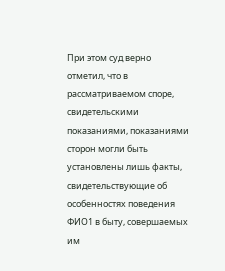При этом суд верно отметил, что в рассматриваемом споре, свидетельскими показаниями, показаниями сторон могли быть установлены лишь факты, свидетельствующие об особенностях поведения ФИО1 в быту, совершаемых им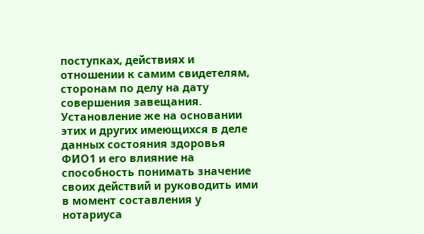поступках, действиях и отношении к самим свидетелям, сторонам по делу на дату совершения завещания.
Установление же на основании этих и других имеющихся в деле данных состояния здоровья ФИО1 и его влияние на способность понимать значение своих действий и руководить ими в момент составления у нотариуса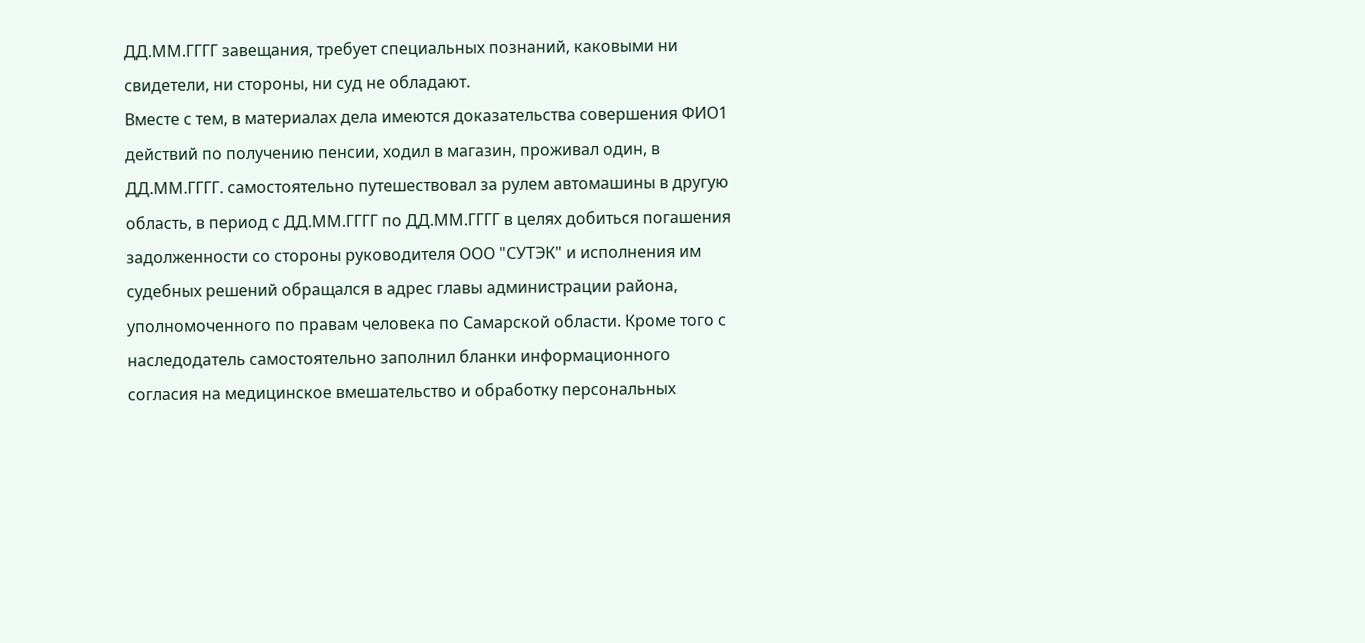ДД.ММ.ГГГГ завещания, требует специальных познаний, каковыми ни свидетели, ни стороны, ни суд не обладают.
Вместе с тем, в материалах дела имеются доказательства совершения ФИО1 действий по получению пенсии, ходил в магазин, проживал один, в ДД.ММ.ГГГГ. самостоятельно путешествовал за рулем автомашины в другую область, в период с ДД.ММ.ГГГГ по ДД.ММ.ГГГГ в целях добиться погашения задолженности со стороны руководителя ООО "СУТЭК" и исполнения им судебных решений обращался в адрес главы администрации района, уполномоченного по правам человека по Самарской области. Кроме того с наследодатель самостоятельно заполнил бланки информационного согласия на медицинское вмешательство и обработку персональных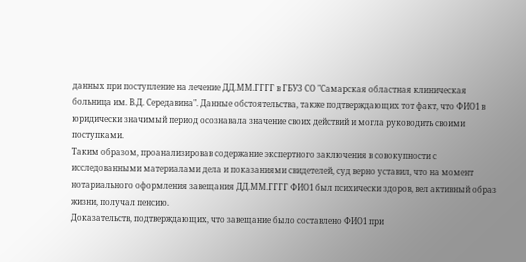данных при поступление на лечение ДД.ММ.ГГГГ в ГБУЗ СО "Самарская областная клиническая больница им. В.Д. Середавина". Данные обстоятельства, также подтверждающих тот факт, что ФИО1 в юридически значимый период осознавала значение своих действий и могла руководить своими поступками.
Таким образом, проанализировав содержание экспертного заключения в совокупности с исследованными материалами дела и показаниями свидетелей, суд верно уставил, что на момент нотариального оформления завещания ДД.ММ.ГГГГ ФИО1 был психически здоров, вел активный образ жизни, получал пенсию.
Доказательств, подтверждающих, что завещание было составлено ФИО1 при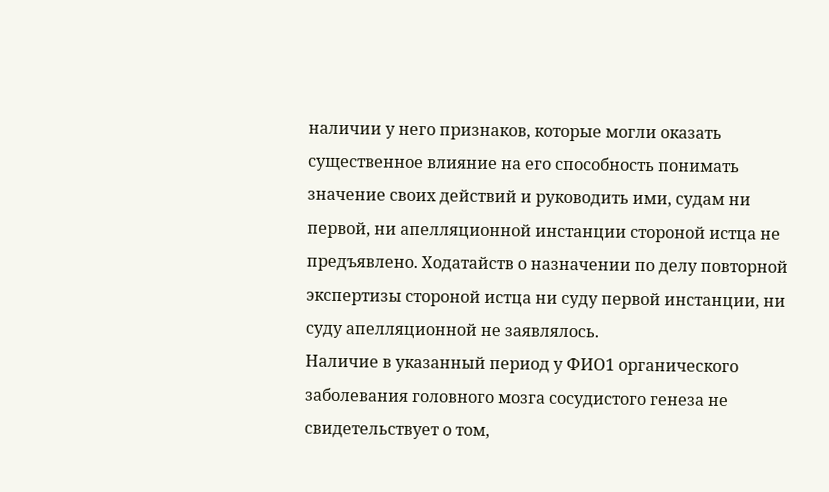наличии у него признаков, которые могли оказать существенное влияние на его способность понимать значение своих действий и руководить ими, судам ни первой, ни апелляционной инстанции стороной истца не предъявлено. Ходатайств о назначении по делу повторной экспертизы стороной истца ни суду первой инстанции, ни суду апелляционной не заявлялось.
Наличие в указанный период у ФИО1 органического заболевания головного мозга сосудистого генеза не свидетельствует о том,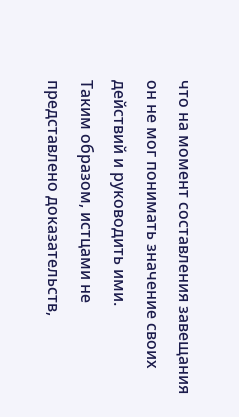что на момент составления завещания он не мог понимать значение своих действий и руководить ими.
Таким образом, истцами не представлено доказательств,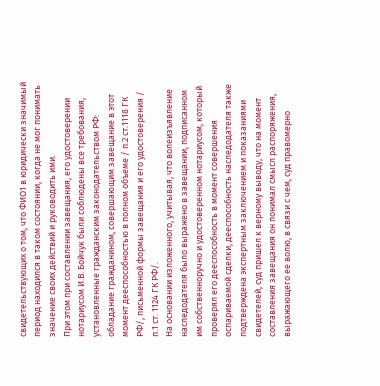свидетельствующих о том, что ФИО1 в юридически значимый период находился в таком состоянии, когда не мог понимать значение своих действий и руководить ими.
При этом при составлении завещания, его удостоверении нотариусом И.В. Бойчук были соблюдены все требования, установленные гражданским законодательством РФ: обладание гражданином, совершающим завещание в этот момент дееспособностью в полном объеме / п.2 ст.1118 ГК РФ/, письменной формы завещания и его удостоверения / п.1 ст. 1124 ГК РФ/.
На основании изложенного, учитывая, что волеизъявление наследодателя было выражено в завещании, подписанном им собственноручно и удостоверенном нотариусом, который проверял его дееспособность в момент совершения оспариваемой сделки, дееспособность наследодателя также подтверждена экспертным заключением и показаниями свидетелей, суд пришел к верному выводу, что на момент составления завещания он понимал смысл распоряжения, выражающего ее волю, в связи с чем, суд правомерно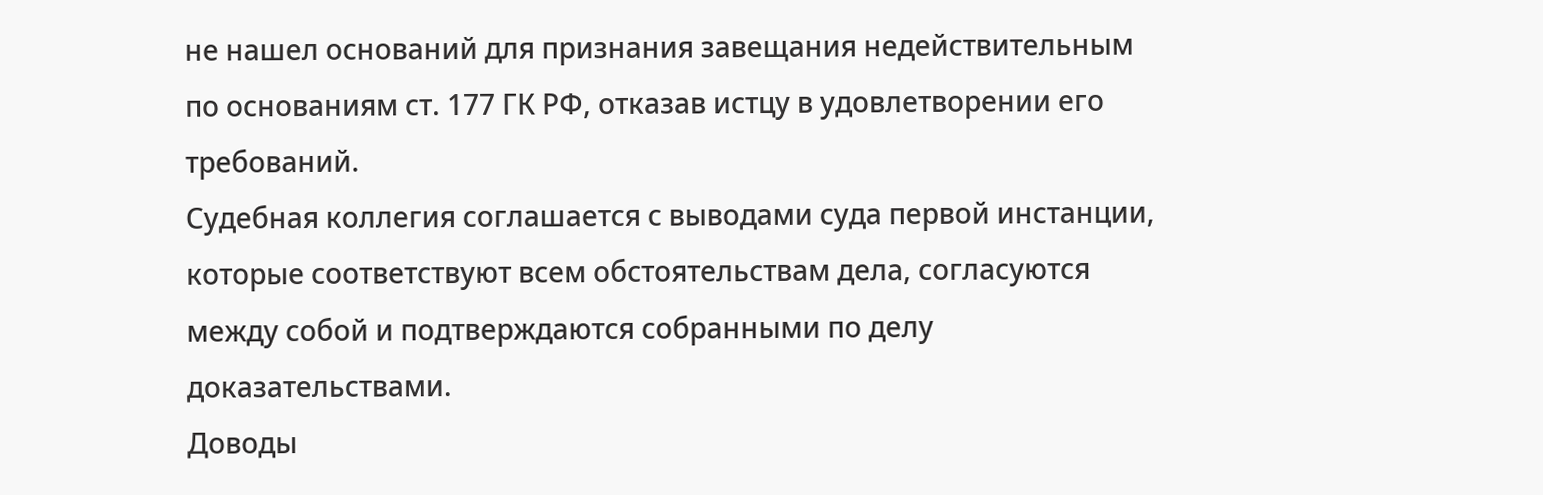не нашел оснований для признания завещания недействительным по основаниям ст. 177 ГК РФ, отказав истцу в удовлетворении его требований.
Судебная коллегия соглашается с выводами суда первой инстанции, которые соответствуют всем обстоятельствам дела, согласуются между собой и подтверждаются собранными по делу доказательствами.
Доводы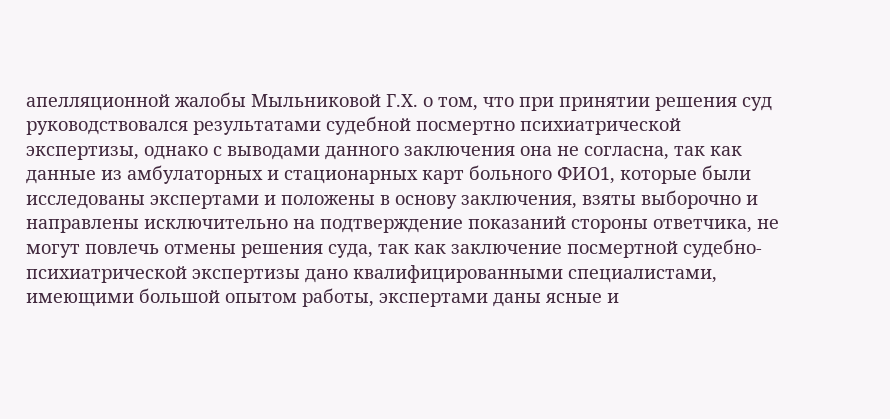апелляционной жалобы Мыльниковой Г.Х. о том, что при принятии решения суд руководствовался результатами судебной посмертно психиатрической экспертизы, однако с выводами данного заключения она не согласна, так как данные из амбулаторных и стационарных карт больного ФИО1, которые были исследованы экспертами и положены в основу заключения, взяты выборочно и направлены исключительно на подтверждение показаний стороны ответчика, не могут повлечь отмены решения суда, так как заключение посмертной судебно-психиатрической экспертизы дано квалифицированными специалистами, имеющими большой опытом работы, экспертами даны ясные и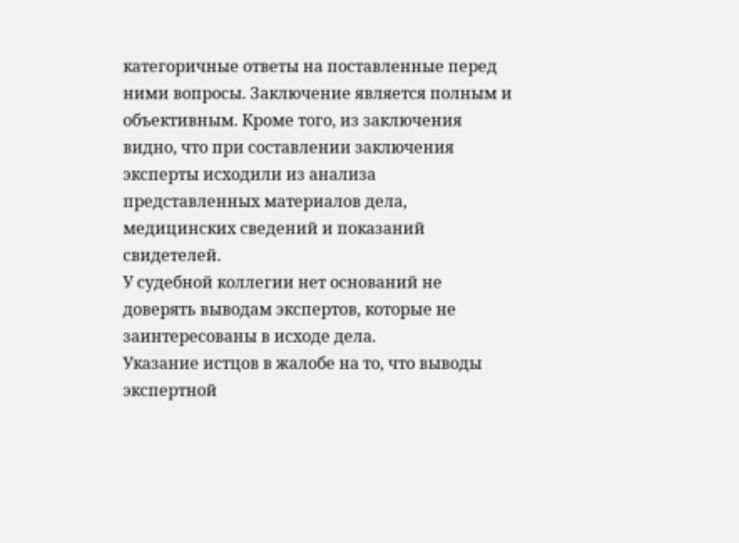категоричные ответы на поставленные перед ними вопросы. Заключение является полным и объективным. Кроме того, из заключения видно, что при составлении заключения эксперты исходили из анализа представленных материалов дела, медицинских сведений и показаний свидетелей.
У судебной коллегии нет оснований не доверять выводам экспертов, которые не заинтересованы в исходе дела.
Указание истцов в жалобе на то, что выводы экспертной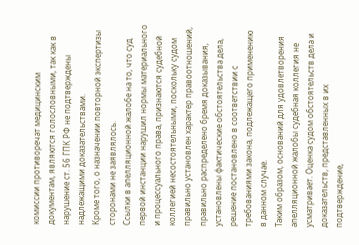комиссии противоречат медицинским документам, являются голословными, так как в нарушение ст. 56 ГПК РФ не подтверждены надлежащими доказательствами.
Кроме того, о назначении повторной экспертизы сторонами не заявлялось.
Ссылки в апелляционной жалобе на то, что суд первой инстанции нарушил нормы материального и процессуального права, признаются судебной коллегией несостоятельными, поскольку судом правильно установлен характер правоотношений, правильно распределено бремя доказывания, установлены фактические обстоятельства дела, решение постановлено в соответствии с требованиями закона, подлежащего применению в данном случае.
Таким образом, оснований для удовлетворения апелляционной жалобы судебная коллегия не усматривает. Оценка судом обстоятельств дела и доказательств, представленных в их подтверждение,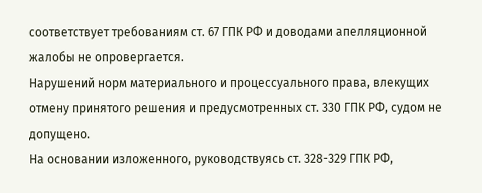соответствует требованиям ст. 67 ГПК РФ и доводами апелляционной жалобы не опровергается.
Нарушений норм материального и процессуального права, влекущих отмену принятого решения и предусмотренных ст. 330 ГПК РФ, судом не допущено.
На основании изложенного, руководствуясь ст. 328-329 ГПК РФ,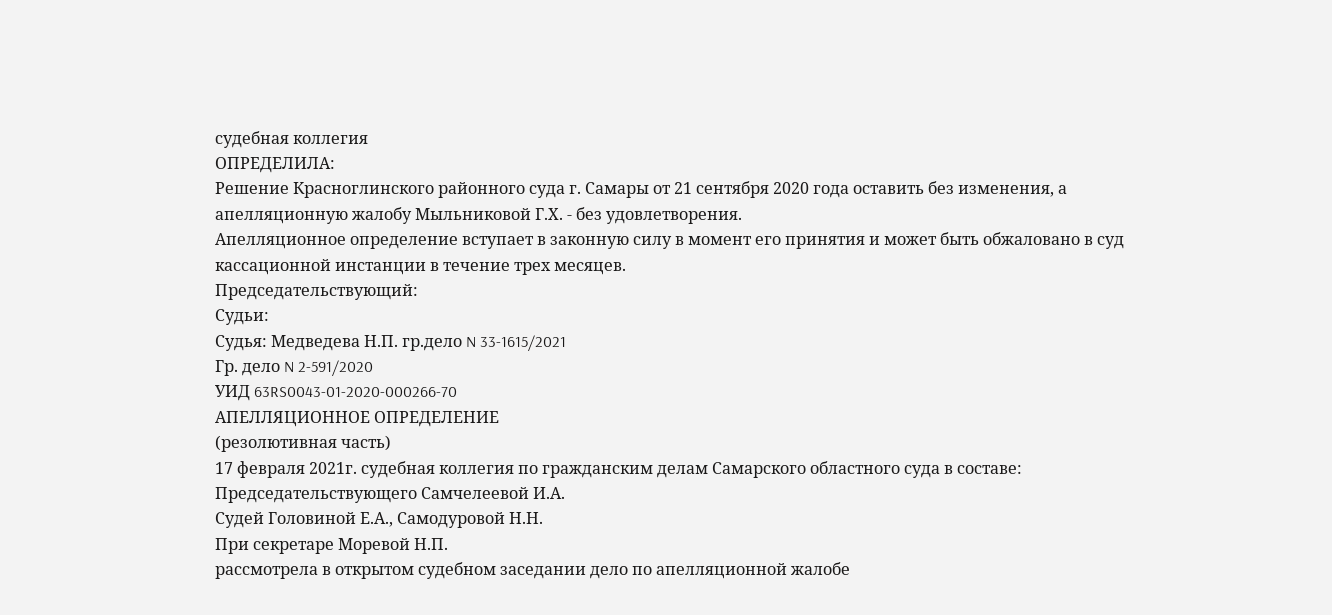судебная коллегия
ОПРЕДЕЛИЛА:
Решение Красноглинского районного суда г. Самары от 21 сентября 2020 года оставить без изменения, а апелляционную жалобу Мыльниковой Г.Х. - без удовлетворения.
Апелляционное определение вступает в законную силу в момент его принятия и может быть обжаловано в суд кассационной инстанции в течение трех месяцев.
Председательствующий:
Судьи:
Судья: Медведева Н.П. гр.дело N 33-1615/2021
Гр. дело N 2-591/2020
УИД 63RS0043-01-2020-000266-70
АПЕЛЛЯЦИОННОЕ ОПРЕДЕЛЕНИЕ
(резолютивная часть)
17 февраля 2021г. судебная коллегия по гражданским делам Самарского областного суда в составе:
Председательствующего Самчелеевой И.А.
Судей Головиной Е.А., Самодуровой Н.Н.
При секретаре Моревой Н.П.
рассмотрела в открытом судебном заседании дело по апелляционной жалобе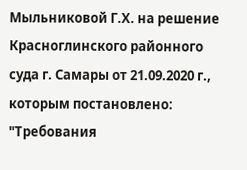Мыльниковой Г.Х. на решение Красноглинского районного суда г. Самары от 21.09.2020 г., которым постановлено:
"Требования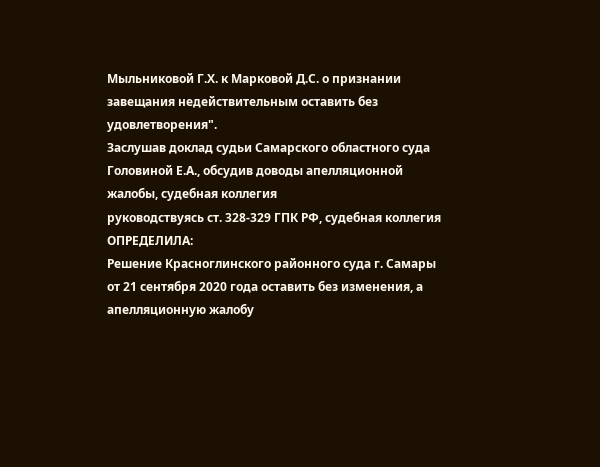Мыльниковой Г.Х. к Марковой Д.С. о признании завещания недействительным оставить без удовлетворения".
Заслушав доклад судьи Самарского областного суда Головиной Е.А., обсудив доводы апелляционной жалобы, судебная коллегия
руководствуясь ст. 328-329 ГПК РФ, судебная коллегия
ОПРЕДЕЛИЛА:
Решение Красноглинского районного суда г. Самары от 21 сентября 2020 года оставить без изменения, а апелляционную жалобу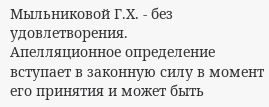Мыльниковой Г.Х. - без удовлетворения.
Апелляционное определение вступает в законную силу в момент его принятия и может быть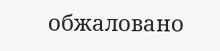обжаловано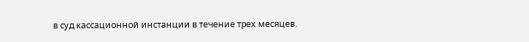в суд кассационной инстанции в течение трех месяцев.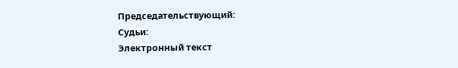Председательствующий:
Судьи:
Электронный текст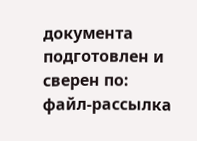документа
подготовлен и сверен по:
файл-рассылка